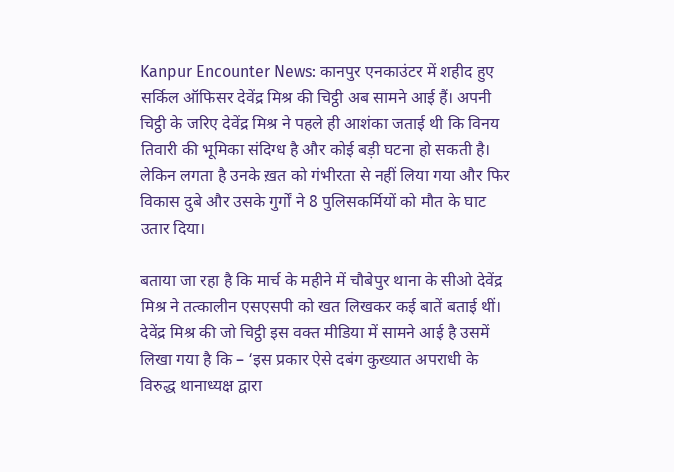Kanpur Encounter News: कानपुर एनकाउंटर में शहीद हुए सर्किल ऑफिसर देवेंद्र मिश्र की चिट्ठी अब सामने आई हैं। अपनी चिट्ठी के जरिए देवेंद्र मिश्र ने पहले ही आशंका जताई थी कि विनय तिवारी की भूमिका संदिग्ध है और कोई बड़ी घटना हो सकती है। लेकिन लगता है उनके ख़त को गंभीरता से नहीं लिया गया और फिर विकास दुबे और उसके गुर्गों ने 8 पुलिसकर्मियों को मौत के घाट उतार दिया।

बताया जा रहा है कि मार्च के महीने में चौबेपुर थाना के सीओ देवेंद्र मिश्र ने तत्कालीन एसएसपी को खत लिखकर कई बातें बताई थीं। देवेंद्र मिश्र की जो चिट्ठी इस वक्त मीडिया में सामने आई है उसमें लिखा गया है कि – ‘इस प्रकार ऐसे दबंग कुख्यात अपराधी के विरुद्ध थानाध्यक्ष द्वारा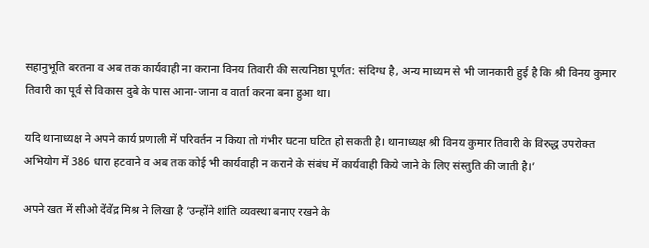सहानुभूति बरतना व अब तक कार्यवाही ना कराना विनय तिवारी की सत्यनिष्ठा पूर्णत: संदिग्ध है, अन्य माध्यम से भी जानकारी हुई है कि श्री विनय कुमार तिवारी का पूर्व से विकास दुबे के पास आना-जाना व वार्ता करना बना हुआ था।

यदि थानाध्यक्ष ने अपने कार्य प्रणाली में परिवर्तन न किया तो गंभीर घटना घटित हो सकती है। थानाध्यक्ष श्री विनय कुमार तिवारी के विरुद्ध उपरोक्त अभियोग में 386 धारा हटवाने व अब तक कोई भी कार्यवाही न कराने के संबंध में कार्यवाही किये जाने के लिए संस्तुति की जाती है।’

अपने खत में सीओ देंवेंद्र मिश्र ने लिखा है ‘उन्होंने शांति व्यवस्था बनाए रखने के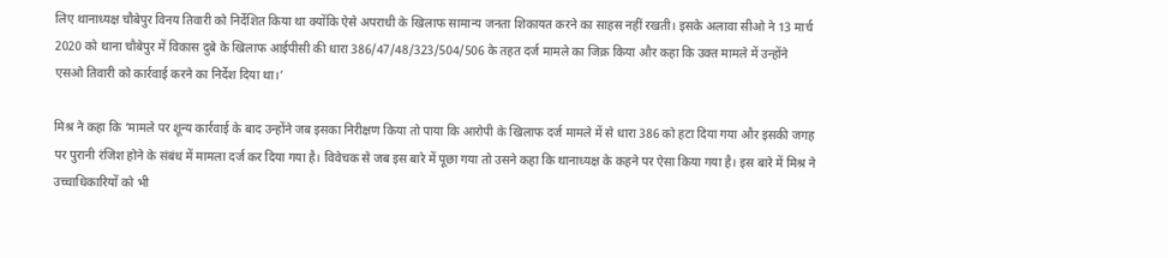लिए थानाध्यक्ष चौबेपुर विनय तिवारी को निर्देशित किया था क्योंकि ऐसे अपराधी के खिलाफ सामान्य जनता शिकायत करने का साहस नहीं रखती। इसके अलावा सीओ ने 13 मार्च 2020 को थाना चौबेपुर में विकास दुबे के खिलाफ आईपीसी की धारा 386/47/48/323/504/506 के तहत दर्ज मामले का जिक्र किया और कहा कि उक्त मामले में उन्होंने एसओ तिवारी को कार्रवाई करने का निर्देश दिया था।’

मिश्र ने कहा कि ‘मामले पर शून्य कार्रवाई के बाद उन्होंने जब इसका निरीक्षण किया तो पाया कि आरोपी के खिलाफ दर्ज मामले में से धारा 386 को हटा दिया गया और इसकी जगह पर पुरानी रंजिश होने के संबंध में मामला दर्ज कर दिया गया है। विवेचक से जब इस बारे में पूछा गया तो उसने कहा कि थानाध्यक्ष के कहने पर ऐसा किया गया है। इस बारे में मिश्र ने उच्चाधिकारियों को भी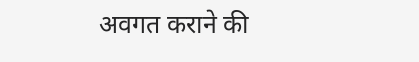अवगत कराने की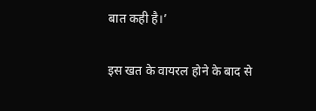बात कही है।’

इस खत के वायरल होने के बाद से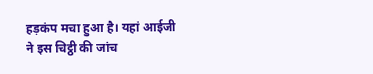हड़कंप मचा हुआ है। यहां आईजी ने इस चिट्ठी की जांच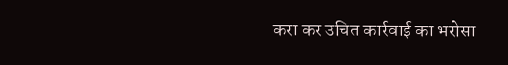करा कर उचित कार्रवाई का भरोसा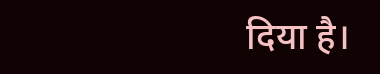दिया है।